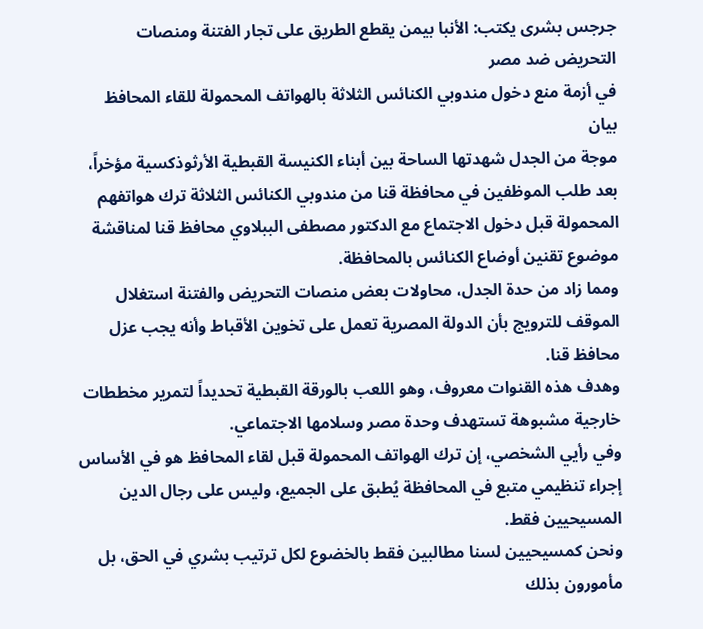جرجس بشرى يكتب: الأنبا بيمن يقطع الطريق على تجار الفتنة ومنصات التحريض ضد مصر
في أزمة منع دخول مندوبي الكنائس الثلاثة بالهواتف المحمولة للقاء المحافظ
بيان
موجة من الجدل شهدتها الساحة بين أبناء الكنيسة القبطية الأرثوذكسية مؤخراً، بعد طلب الموظفين في محافظة قنا من مندوبي الكنائس الثلاثة ترك هواتفهم المحمولة قبل دخول الاجتماع مع الدكتور مصطفى الببلاوي محافظ قنا لمناقشة موضوع تقنين أوضاع الكنائس بالمحافظة.
ومما زاد من حدة الجدل، محاولات بعض منصات التحريض والفتنة استغلال الموقف للترويج بأن الدولة المصرية تعمل على تخوين الأقباط وأنه يجب عزل محافظ قنا.
وهدف هذه القنوات معروف، وهو اللعب بالورقة القبطية تحديداً لتمرير مخططات خارجية مشبوهة تستهدف وحدة مصر وسلامها الاجتماعي.
وفي رأيي الشخصي، إن ترك الهواتف المحمولة قبل لقاء المحافظ هو في الأساس إجراء تنظيمي متبع في المحافظة يُطبق على الجميع، وليس على رجال الدين المسيحيين فقط.
ونحن كمسيحيين لسنا مطالبين فقط بالخضوع لكل ترتيب بشري في الحق، بل مأمورون بذلك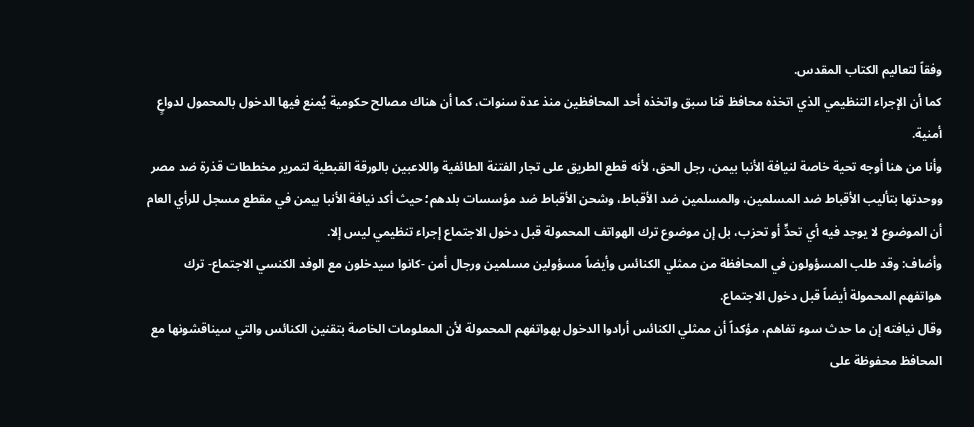وفقاً لتعاليم الكتاب المقدس.
كما أن الإجراء التنظيمي الذي اتخذه محافظ قنا سبق واتخذه أحد المحافظين منذ عدة سنوات، كما أن هناك مصالح حكومية يُمنع فيها الدخول بالمحمول لدواعٍ أمنية.
وأنا من هنا أوجه تحية خاصة لنيافة الأنبا بيمن، رجل الحق، لأنه قطع الطريق على تجار الفتنة الطائفية واللاعبين بالورقة القبطية لتمرير مخططات قذرة ضد مصر ووحدتها بتأليب الأقباط ضد المسلمين، والمسلمين ضد الأقباط، وشحن الأقباط ضد مؤسسات بلدهم؛ حيث أكد نيافة الأنبا بيمن في مقطع مسجل للرأي العام أن الموضوع لا يوجد فيه أي تحدٍّ أو تحزب، بل إن موضوع ترك الهواتف المحمولة قبل دخول الاجتماع إجراء تنظيمي ليس إلا.
وأضاف: وقد طلب المسؤولون في المحافظة من ممثلي الكنائس وأيضاً مسؤولين مسلمين ورجال أمن -كانوا سيدخلون مع الوفد الكنسي الاجتماع- ترك هواتفهم المحمولة أيضاً قبل دخول الاجتماع.
وقال نيافته إن ما حدث سوء تفاهم، مؤكداً أن ممثلي الكنائس أرادوا الدخول بهواتفهم المحمولة لأن المعلومات الخاصة بتقنين الكنائس والتي سيناقشونها مع المحافظ محفوظة على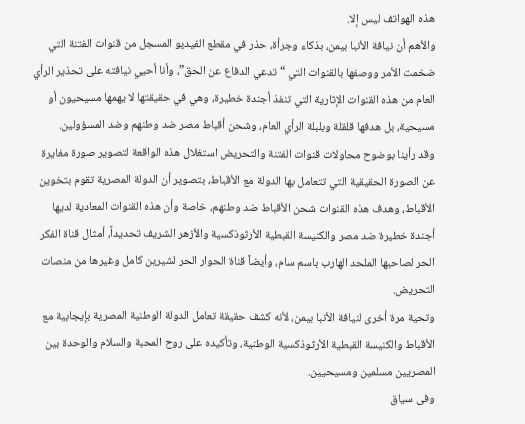هذه الهواتف ليس إلا.
والأهم أن نيافة الأنبا بيمن، بذكاء وجرأة، حذر في مقطع الفيديو المسجل من قنوات الفتنة التي ضخمت الأمر ووصفها بالقنوات التي “تدعي الدفاع عن الحق”، وأنا أحيي نيافته على تحذير الرأي العام من هذه القنوات الإثارية التي تنفذ أجندة خطيرة، وهي في حقيقتها لا يهمها مسيحيون أو مسيحية، بل هدفها قلقلة وبلبلة الرأي العام، وشحن أقباط مصر ضد وطنهم وضد المسؤولين.
وقد رأينا بوضوح محاولات قنوات الفتنة والتحريض استغلال هذه الواقعة لتصوير صورة مغايرة عن الصورة الحقيقية التي تتعامل بها الدولة مع الأقباط، بتصوير أن الدولة المصرية تقوم بتخوين الأقباط، وهدف هذه القنوات شحن الأقباط ضد وطنهم، خاصة وأن هذه القنوات المعادية لديها أجندة خطيرة ضد مصر والكنيسة القبطية الأرثوذكسية والأزهر الشريف تحديداً، أمثال قناة الفكر الحر لصاحبها الملحد الهارب باسم سام، وأيضاً قناة الحوار الحر لشيرين كامل وغيرها من منصات التحريض.
وتحية مرة أخرى لنيافة الأنبا بيمن، لأنه كشف حقيقة تعامل الدولة الوطنية المصرية بإيجابية مع الأقباط والكنيسة القبطية الأرثوذكسية الوطنية، وتأكيده على روح المحبة والسلام والوحدة بين المصريين مسلمين ومسيحيين.
وفى سياق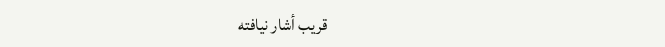قريب أشار نيافته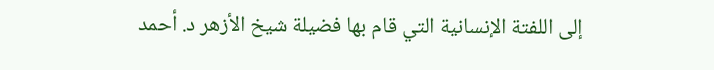إلى اللفتة الإنسانية التي قام بها فضيلة شيخ الأزهر د. أحمد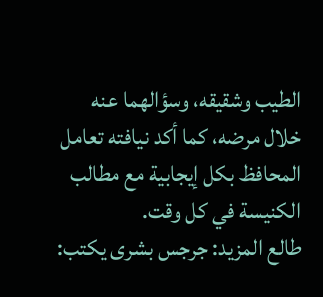الطيب وشقيقه، وسؤالهما عنه خلال مرضه، كما أكد نيافته تعامل المحافظ بكل إيجابية مع مطالب الكنيسة في كل وقت.
طالع المزيد: جرجس بشرى يكتب: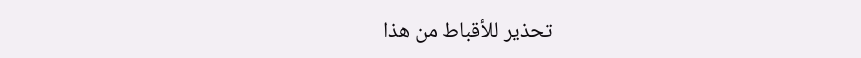تحذير للأقباط من هذا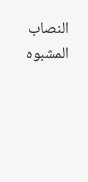النصاب المشبوه